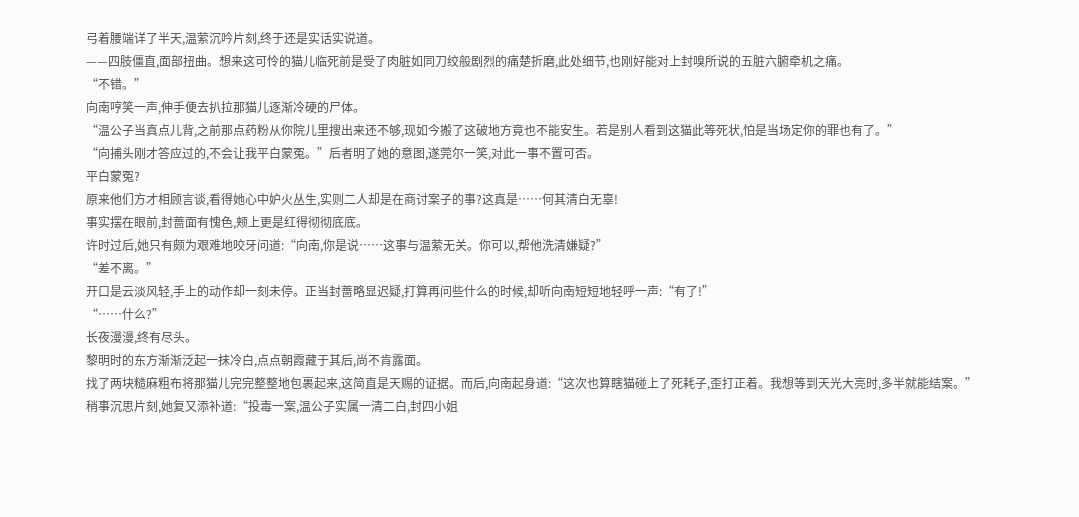弓着腰端详了半天,温萦沉吟片刻,终于还是实话实说道。
——四肢僵直,面部扭曲。想来这可怜的猫儿临死前是受了肉脏如同刀绞般剧烈的痛楚折磨,此处细节,也刚好能对上封嗅所说的五脏六腑牵机之痛。
“不错。”
向南哼笑一声,伸手便去扒拉那猫儿逐渐冷硬的尸体。
“温公子当真点儿背,之前那点药粉从你院儿里搜出来还不够,现如今搬了这破地方竟也不能安生。若是别人看到这猫此等死状,怕是当场定你的罪也有了。”
“向捕头刚才答应过的,不会让我平白蒙冤。”后者明了她的意图,遂莞尔一笑,对此一事不置可否。
平白蒙冤?
原来他们方才相顾言谈,看得她心中妒火丛生,实则二人却是在商讨案子的事?这真是……何其清白无辜!
事实摆在眼前,封蔷面有愧色,颊上更是红得彻彻底底。
许时过后,她只有颇为艰难地咬牙问道:“向南,你是说……这事与温萦无关。你可以,帮他洗清嫌疑?”
“差不离。”
开口是云淡风轻,手上的动作却一刻未停。正当封蔷略显迟疑,打算再问些什么的时候,却听向南短短地轻呼一声:“有了!”
“……什么?”
长夜漫漫,终有尽头。
黎明时的东方渐渐泛起一抹冷白,点点朝霞藏于其后,尚不肯露面。
找了两块糙麻粗布将那猫儿完完整整地包裹起来,这简直是天赐的证据。而后,向南起身道:“这次也算瞎猫碰上了死耗子,歪打正着。我想等到天光大亮时,多半就能结案。”
稍事沉思片刻,她复又添补道:“投毒一案,温公子实属一清二白,封四小姐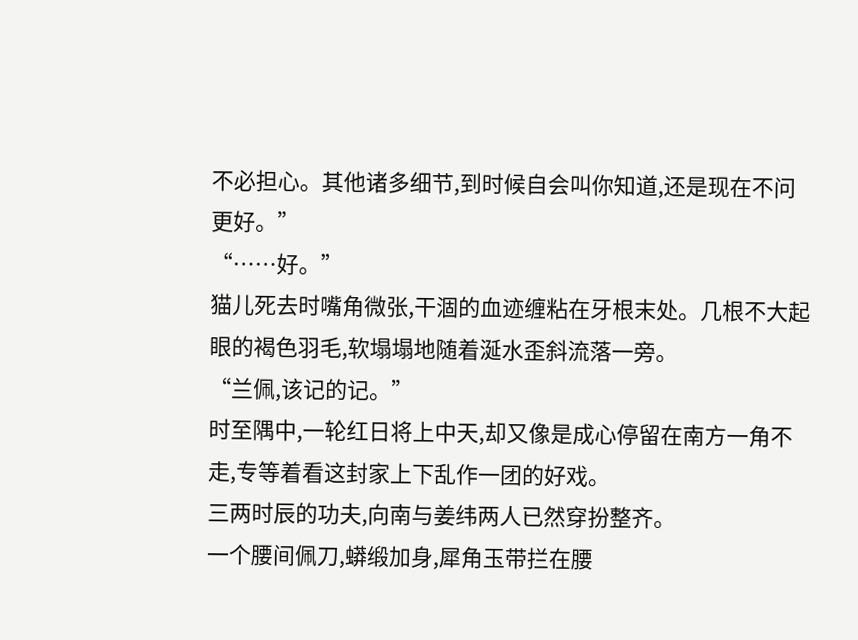不必担心。其他诸多细节,到时候自会叫你知道,还是现在不问更好。”
“……好。”
猫儿死去时嘴角微张,干涸的血迹缠粘在牙根末处。几根不大起眼的褐色羽毛,软塌塌地随着涎水歪斜流落一旁。
“兰佩,该记的记。”
时至隅中,一轮红日将上中天,却又像是成心停留在南方一角不走,专等着看这封家上下乱作一团的好戏。
三两时辰的功夫,向南与姜纬两人已然穿扮整齐。
一个腰间佩刀,蟒缎加身,犀角玉带拦在腰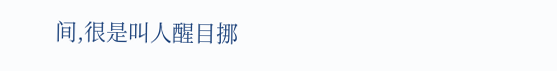间,很是叫人醒目挪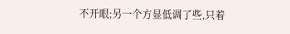不开眼;另一个方显低调了些,只着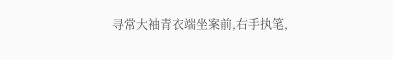寻常大袖青衣端坐案前,右手执笔,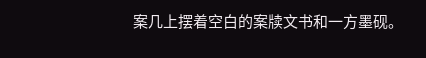案几上摆着空白的案牍文书和一方墨砚。